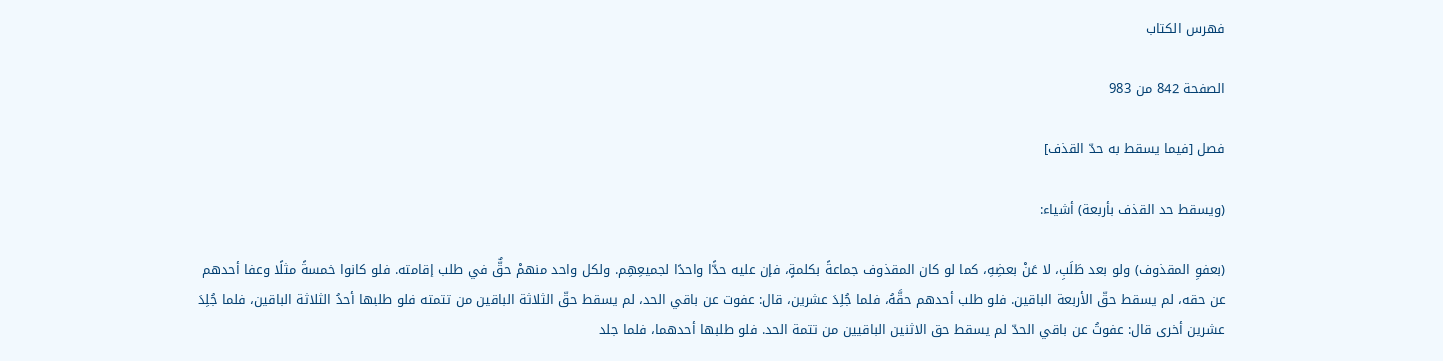فهرس الكتاب

الصفحة 842 من 983

فصل [فيما يسقط به حدّ القذف]

(ويسقط حد القذف بأربعة) أشياء:

(بعفوِ المقذوف) ولو بعد طَلَبِ، لا عَنْ بعضِهِ، كما لو كان المقذوف جماعةً بكلمةٍ، فإن عليه حدًّا واحدًا لجميعِهِم. ولكل واحد منهمْ حقٌّ في طلب إقامته. فلو كانوا خمسةً مثلًا وعفا أحدهم عن حقه، لم يسقط حقّ الأربعة الباقين. فلو طلب أحدهم حقَّهُ، فلما جُلِدَ عشرين، قال: عفوت عن باقي الحد، لم يسقط حقّ الثلاثة الباقين من تتمته فلو طلبها أحدُ الثلاثة الباقين، فلما جُلِدَ عشرين أخرى قال: عفوتُ عن باقي الحدّ لم يسقط حق الاثنين الباقيين من تتمة الحد. فلو طلبها أحدهما، فلما جلد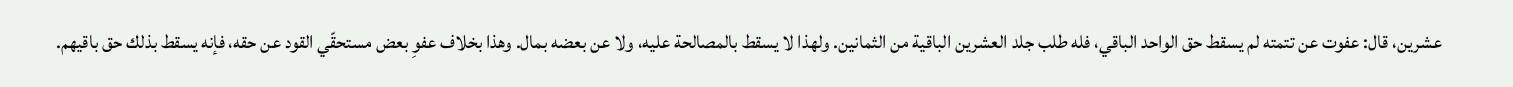عشرين، قال: عفوت عن تتمته لم يسقط حق الواحد الباقي، فله طلب جلد العشرين الباقية من الثمانين. ولهذا لا يسقط بالمصالحة عليه، ولا عن بعضه بمال. وهذا بخلاف عفوِ بعض مستحقّي القود عن حقه، فإنه يسقط بذلك حق باقيهم.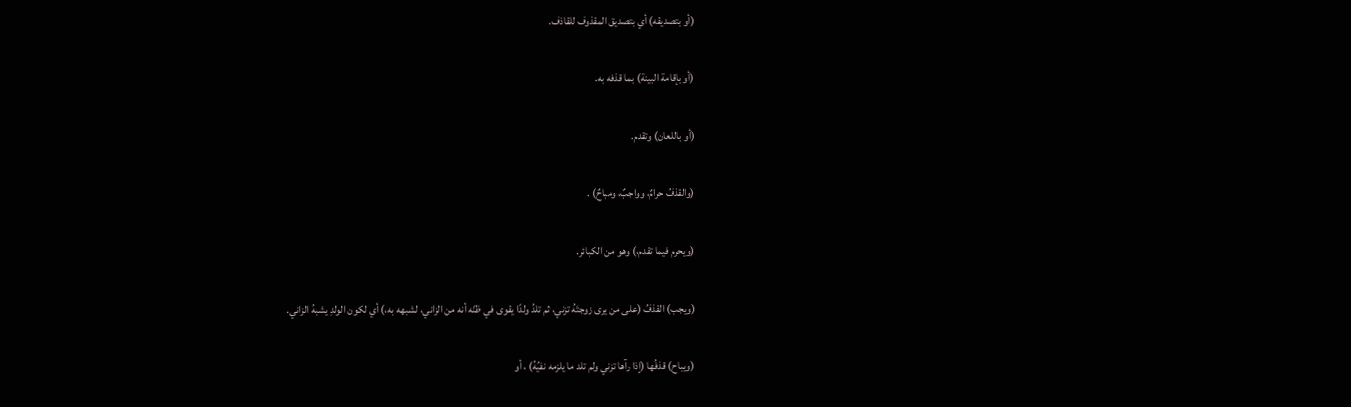(أو بتصديقه) أي بتصديق المقذوف للقاذف.

(أو بإقامة البينة) بما قذفه به.

(أو باللعان) وتقدم.

(والقذفُ حرامٌ، وواجبٌ، ومباحٌ) .

(ويحرم فيما تقدم،) وهو من الكبائر.

(ويجب) القذفُ (على من يرى زوجتَهُ تزني، ثم تلدُ ولدًا يقوى في ظنّه أنه من الزاني، لشبهه به،) أي لكون الولدِ يشبهُ الزاني.

(ويباح) قذفُها (إذا رآها تزني ولم تلد ما يلزمه نفيُهُ) ، أو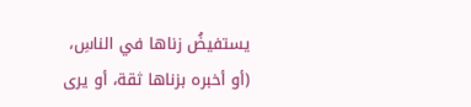يستفيضُ زناها في الناسِ، (أو أخبره بزناها ثقة، أو يرى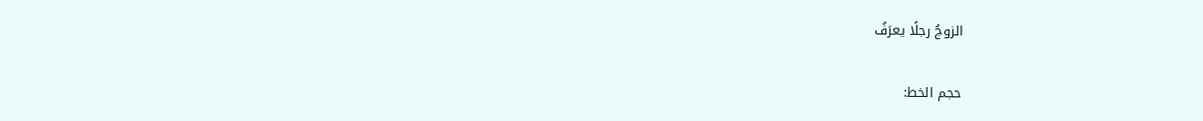الزوجُ رجلًا يعرَفُ

حجم الخط: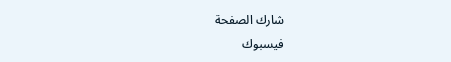شارك الصفحة
فيسبوك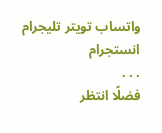واتساب تويتر تليجرام انستجرام
. . .
فضلًا انتظر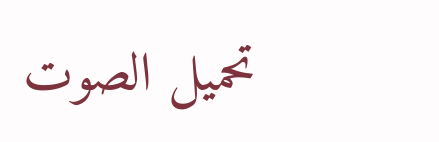تحميل الصوت